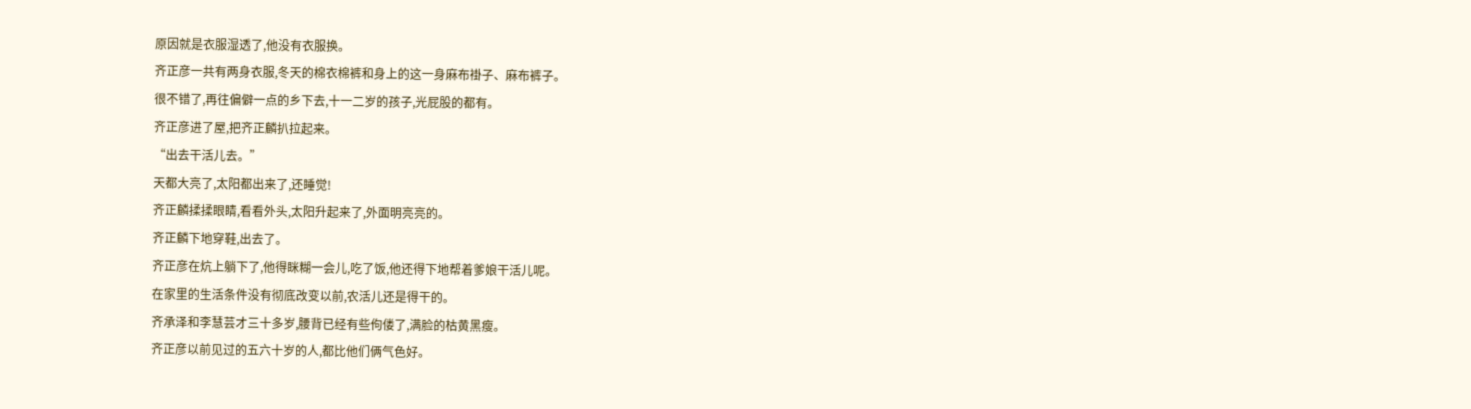原因就是衣服湿透了,他没有衣服换。
齐正彦一共有两身衣服,冬天的棉衣棉裤和身上的这一身麻布褂子、麻布裤子。
很不错了,再往偏僻一点的乡下去,十一二岁的孩子,光屁股的都有。
齐正彦进了屋,把齐正麟扒拉起来。
“出去干活儿去。”
天都大亮了,太阳都出来了,还睡觉!
齐正麟揉揉眼睛,看看外头,太阳升起来了,外面明亮亮的。
齐正麟下地穿鞋,出去了。
齐正彦在炕上躺下了,他得眯糊一会儿,吃了饭,他还得下地帮着爹娘干活儿呢。
在家里的生活条件没有彻底改变以前,农活儿还是得干的。
齐承泽和李慧芸才三十多岁,腰背已经有些佝偻了,满脸的枯黄黑瘦。
齐正彦以前见过的五六十岁的人,都比他们俩气色好。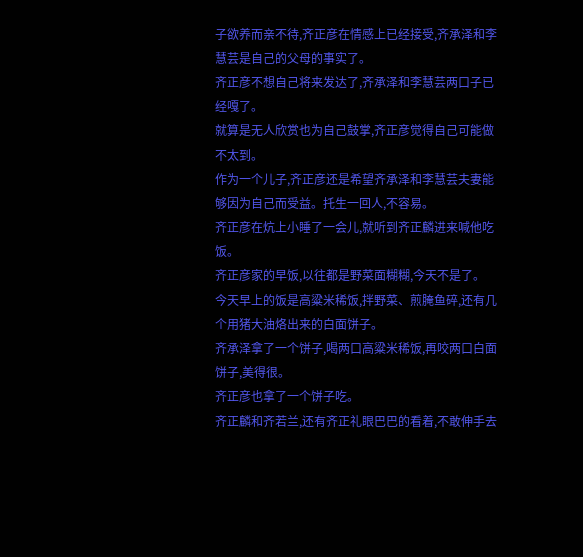子欲养而亲不待,齐正彦在情感上已经接受,齐承泽和李慧芸是自己的父母的事实了。
齐正彦不想自己将来发达了,齐承泽和李慧芸两口子已经嘎了。
就算是无人欣赏也为自己鼓掌,齐正彦觉得自己可能做不太到。
作为一个儿子,齐正彦还是希望齐承泽和李慧芸夫妻能够因为自己而受益。托生一回人,不容易。
齐正彦在炕上小睡了一会儿,就听到齐正麟进来喊他吃饭。
齐正彦家的早饭,以往都是野菜面糊糊,今天不是了。
今天早上的饭是高粱米稀饭,拌野菜、煎腌鱼碎,还有几个用猪大油烙出来的白面饼子。
齐承泽拿了一个饼子,喝两口高粱米稀饭,再咬两口白面饼子,美得很。
齐正彦也拿了一个饼子吃。
齐正麟和齐若兰,还有齐正礼眼巴巴的看着,不敢伸手去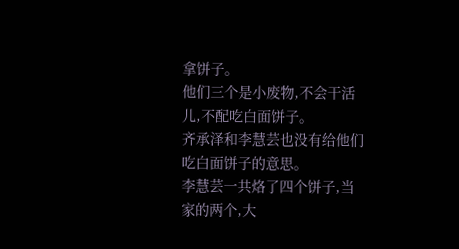拿饼子。
他们三个是小废物,不会干活儿,不配吃白面饼子。
齐承泽和李慧芸也没有给他们吃白面饼子的意思。
李慧芸一共烙了四个饼子,当家的两个,大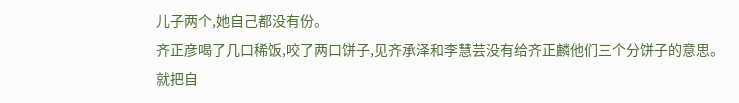儿子两个,她自己都没有份。
齐正彦喝了几口稀饭,咬了两口饼子,见齐承泽和李慧芸没有给齐正麟他们三个分饼子的意思。
就把自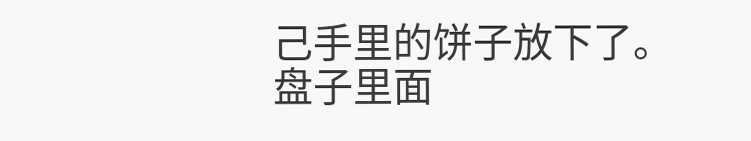己手里的饼子放下了。
盘子里面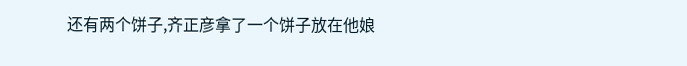还有两个饼子,齐正彦拿了一个饼子放在他娘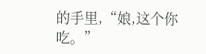的手里,“娘,这个你吃。”